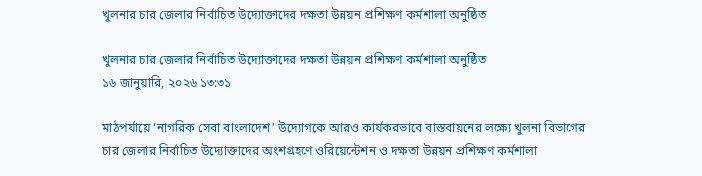খুলনার চার জেলার নির্বাচিত উদ্যোক্তাদের দক্ষতা উন্নয়ন প্রশিক্ষণ কর্মশালা অনুষ্ঠিত

খুলনার চার জেলার নির্বাচিত উদ্যোক্তাদের দক্ষতা উন্নয়ন প্রশিক্ষণ কর্মশালা অনুষ্ঠিত
১৬ জানুয়ারি, ২০২৬ ১৩:৩১

মাঠপর্যায়ে ‘নাগরিক সেবা বাংলাদেশ’ উদ্যোগকে আরও কার্যকরভাবে বাস্তবায়নের লক্ষ্যে খুলনা বিভাগের চার জেলার নির্বাচিত উদ্যোক্তাদের অংশগ্রহণে ওরিয়েন্টেশন ও দক্ষতা উন্নয়ন প্রশিক্ষণ কর্মশালা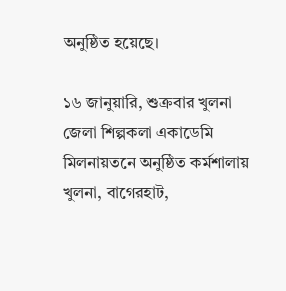অনুষ্ঠিত হয়েছে।

১৬ জানুয়ারি, শুক্রবার খুলনা জেলা শিল্পকলা একাডেমি মিলনায়তনে অনুষ্ঠিত কর্মশালায় খুলনা, বাগেরহাট,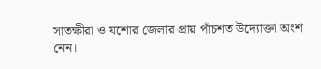সাতক্ষীরা ও যশোর জেলার প্রায় পাঁচশত উদ্যোক্তা অংশ নেন।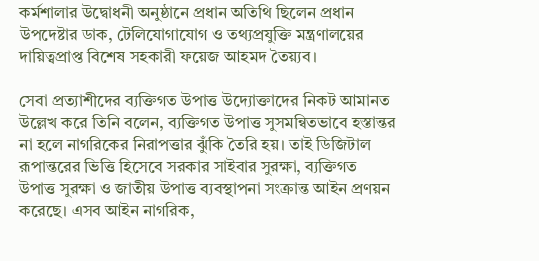কর্মশালার উদ্বোধনী অনুষ্ঠানে প্রধান অতিথি ছিলেন প্রধান উপদেষ্টার ডাক, টেলিযোগাযোগ ও তথ্যপ্রযুক্তি মন্ত্রণালয়ের দায়িত্বপ্রাপ্ত বিশেষ সহকারী ফয়েজ আহমদ তৈয়্যব।

সেবা প্রত্যাশীদের ব্যক্তিগত উপাত্ত উদ্যোক্তাদের নিকট আমানত উল্লেখ করে তিনি বলেন, ব্যক্তিগত উপাত্ত সুসমন্বিতভাবে হস্তান্তর না হলে নাগরিকের নিরাপত্তার ঝুঁকি তৈরি হয়। তাই ডিজিটাল রূপান্তরের ভিত্তি হিসেবে সরকার সাইবার সুরক্ষা, ব্যক্তিগত উপাত্ত সুরক্ষা ও জাতীয় উপাত্ত ব্যবস্থাপনা সংক্রান্ত আইন প্রণয়ন করেছে। এসব আইন নাগরিক,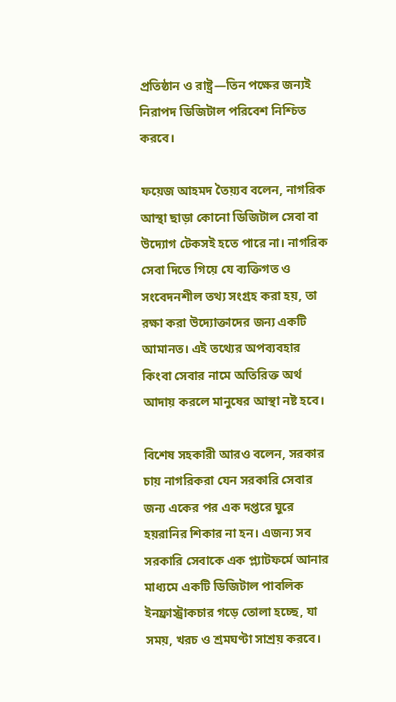প্রতিষ্ঠান ও রাষ্ট্র—তিন পক্ষের জন্যই নিরাপদ ডিজিটাল পরিবেশ নিশ্চিত করবে।

ফয়েজ আহমদ তৈয়্যব বলেন, নাগরিক আস্থা ছাড়া কোনো ডিজিটাল সেবা বা উদ্যোগ টেকসই হতে পারে না। নাগরিক সেবা দিতে গিয়ে যে ব্যক্তিগত ও সংবেদনশীল তথ্য সংগ্রহ করা হয়, তা রক্ষা করা উদ্যোক্তাদের জন্য একটি আমানত। এই তথ্যের অপব্যবহার কিংবা সেবার নামে অতিরিক্ত অর্থ আদায় করলে মানুষের আস্থা নষ্ট হবে।

বিশেষ সহকারী আরও বলেন, সরকার চায় নাগরিকরা যেন সরকারি সেবার জন্য একের পর এক দপ্তরে ঘুরে হয়রানির শিকার না হন। এজন্য সব সরকারি সেবাকে এক প্ল্যাটফর্মে আনার মাধ্যমে একটি ডিজিটাল পাবলিক ইনফ্রাস্ট্রাকচার গড়ে তোলা হচ্ছে, যা সময়, খরচ ও শ্রমঘণ্টা সাশ্রয় করবে।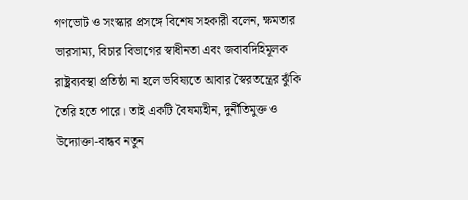গণভোট ও সংস্কার প্রসঙ্গে বিশেষ সহকারী বলেন, ক্ষমতার ভারসাম্য, বিচার বিভাগের স্বাধীনতা এবং জবাবদিহিমূলক রাষ্ট্রব্যবস্থা প্রতিষ্ঠা না হলে ভবিষ্যতে আবার স্বৈরতন্ত্রের ঝুঁকি তৈরি হতে পারে। তাই একটি বৈষম্যহীন, দুর্নীতিমুক্ত ও উদ্যোক্তা-বান্ধব নতুন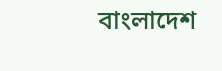বাংলাদেশ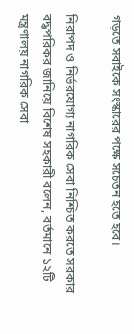গড়তে সবাইকে সংস্কারের পক্ষে সচেতন হতে হবে।

নিরাপদ ও নির্ভরযোগ্য নাগরিক সেবা নিশ্চিত করতে সরকার বদ্ধপরিকর জানিয়ে বিশেষ সহকারী বলেন, বর্তমানে ১২টি মন্ত্রণালয় নাগরিক সেবা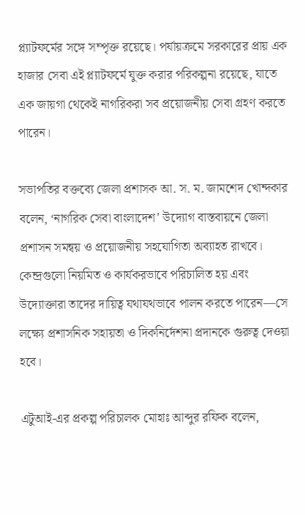প্ল্যাটফর্মের সঙ্গে সম্পৃক্ত রয়েছে। পর্যায়ক্রমে সরকারের প্রায় এক হাজার সেবা এই প্ল্যাটফর্মে যুক্ত করার পরিকল্পনা রয়েছে, যাতে এক জায়গা থেকেই নাগরিকরা সব প্রয়োজনীয় সেবা গ্রহণ করতে পারেন।

সভাপতির বক্তব্যে জেলা প্রশাসক আ. স. ম. জামশেদ খোন্দকার বলেন, ‘নাগরিক সেবা বাংলাদেশ’ উদ্যোগ বাস্তবায়নে জেলা প্রশাসন সমন্বয় ও প্রয়োজনীয় সহযোগিতা অব্যাহত রাখবে। কেন্দ্রগুলো নিয়মিত ও কার্যকরভাবে পরিচালিত হয় এবং উদ্যোক্তারা তাদের দায়িত্ব যথাযথভাবে পালন করতে পারেন—সে লক্ষ্যে প্রশাসনিক সহায়তা ও দিকনির্দেশনা প্রদানকে গুরুত্ব দেওয়া হবে।

এটুআই-এর প্রকল্প পরিচালক মোহাঃ আব্দুর রফিক বলেন,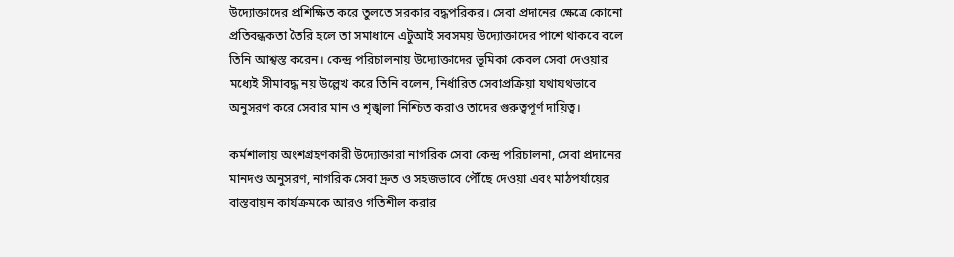উদ্যোক্তাদের প্রশিক্ষিত করে তুলতে সরকার বদ্ধপরিকর। সেবা প্রদানের ক্ষেত্রে কোনো প্রতিবন্ধকতা তৈরি হলে তা সমাধানে এটুআই সবসময় উদ্যোক্তাদের পাশে থাকবে বলে তিনি আশ্বস্ত করেন। কেন্দ্র পরিচালনায় উদ্যোক্তাদের ভূমিকা কেবল সেবা দেওয়ার মধ্যেই সীমাবদ্ধ নয় উল্লেখ করে তিনি বলেন, নির্ধারিত সেবাপ্রক্রিয়া যথাযথভাবে অনুসরণ করে সেবার মান ও শৃঙ্খলা নিশ্চিত করাও তাদের গুরুত্বপূর্ণ দায়িত্ব।

কর্মশালায় অংশগ্রহণকারী উদ্যোক্তারা নাগরিক সেবা কেন্দ্র পরিচালনা, সেবা প্রদানের মানদণ্ড অনুসরণ, নাগরিক সেবা দ্রুত ও সহজভাবে পৌঁছে দেওয়া এবং মাঠপর্যায়ের বাস্তবায়ন কার্যক্রমকে আরও গতিশীল করার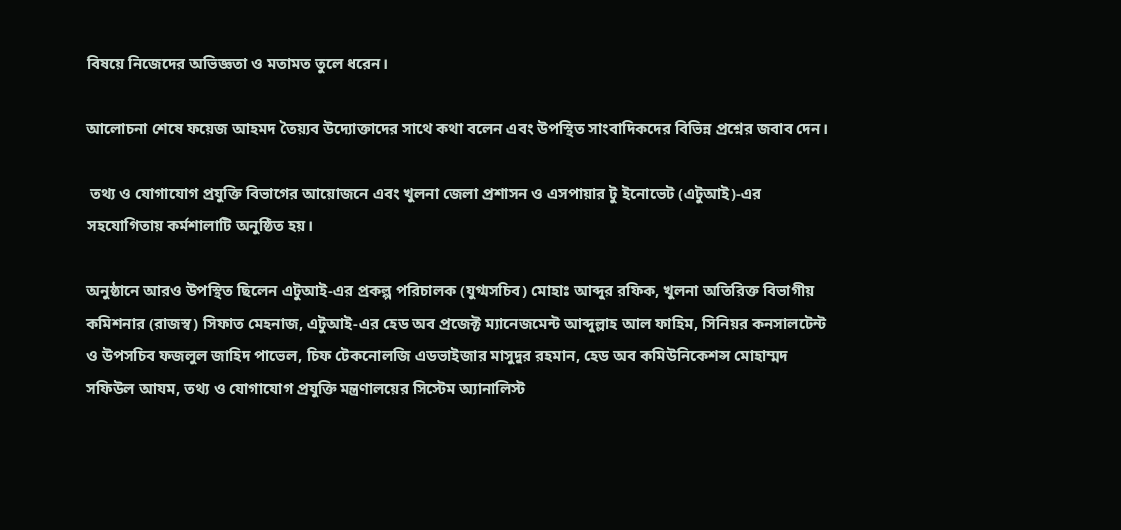বিষয়ে নিজেদের অভিজ্ঞতা ও মতামত তুলে ধরেন।

আলোচনা শেষে ফয়েজ আহমদ তৈয়্যব উদ্যোক্তাদের সাথে কথা বলেন এবং উপস্থিত সাংবাদিকদের বিভিন্ন প্রশ্নের জবাব দেন।

 তথ্য ও যোগাযোগ প্রযুক্তি বিভাগের আয়োজনে এবং খুলনা জেলা প্রশাসন ও এসপায়ার টু ইনোভেট (এটুআই)-এর সহযোগিতায় কর্মশালাটি অনুষ্ঠিত হয়।

অনুষ্ঠানে আরও উপস্থিত ছিলেন এটুআই-এর প্রকল্প পরিচালক (যুগ্মসচিব) মোহাঃ আব্দুর রফিক, খুলনা অতিরিক্ত বিভাগীয় কমিশনার (রাজস্ব) সিফাত মেহনাজ, এটুআই-এর হেড অব প্রজেক্ট ম্যানেজমেন্ট আব্দুল্লাহ আল ফাহিম, সিনিয়র কনসালটেন্ট ও উপসচিব ফজলুল জাহিদ পাভেল, চিফ টেকনোলজি এডভাইজার মাসুদুর রহমান, হেড অব কমিউনিকেশন্স মোহাম্মদ সফিউল আযম, তথ্য ও যোগাযোগ প্রযুক্তি মন্ত্রণালয়ের সিস্টেম অ্যানালিস্ট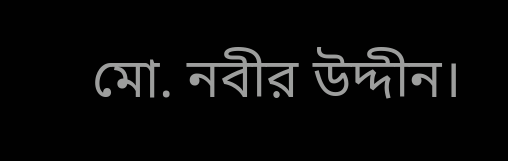মো. নবীর উদ্দীন।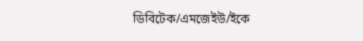ডিবিটেক/এমজেইউ/ইকে